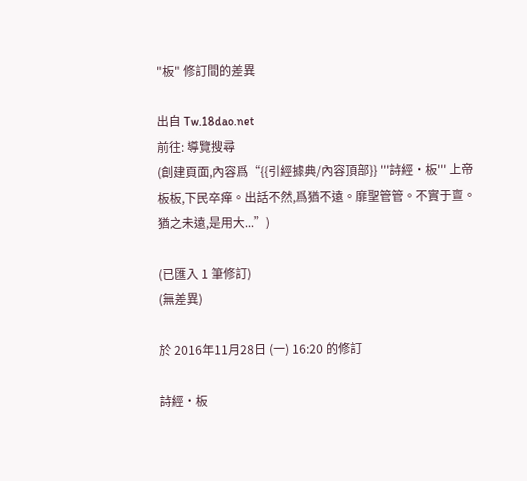"板" 修訂間的差異

出自 Tw.18dao.net
前往: 導覽搜尋
(創建頁面,內容爲“{{引經據典/內容頂部}} '''詩經·板''' 上帝板板,下民卒瘅。出話不然,爲猶不遠。靡聖管管。不實于亶。猶之未遠,是用大...”)

(已匯入 1 筆修訂)
(無差異)

於 2016年11月28日 (一) 16:20 的修訂

詩經·板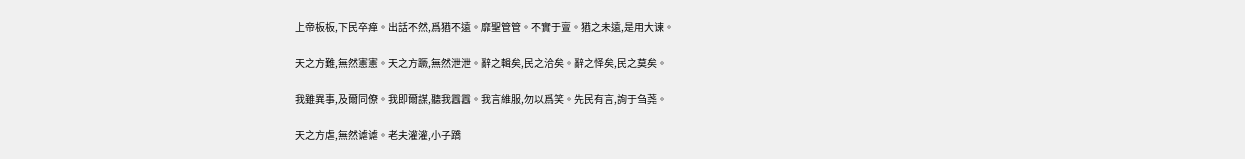上帝板板,下民卒瘅。出話不然,爲猶不遠。靡聖管管。不實于亶。猶之未遠,是用大谏。

天之方難,無然憲憲。天之方蹶,無然泄泄。辭之輯矣,民之洽矣。辭之怿矣,民之莫矣。

我雖異事,及爾同僚。我即爾謀,聽我囂囂。我言維服,勿以爲笑。先民有言,詢于刍荛。

天之方虐,無然谑谑。老夫灌灌,小子蹻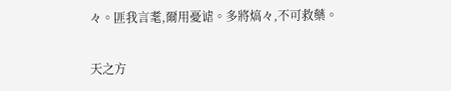々。匪我言耄,爾用憂谑。多將熇々,不可救藥。

天之方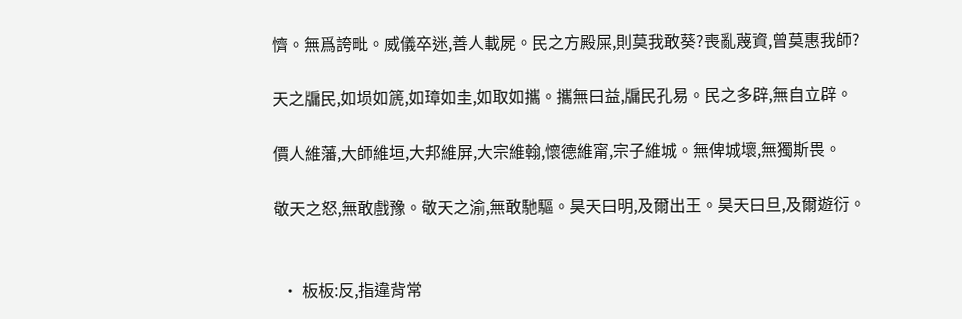懠。無爲誇毗。威儀卒迷,善人載屍。民之方殿屎,則莫我敢葵?喪亂蔑資,曾莫惠我師?

天之牖民,如埙如篪,如璋如圭,如取如攜。攜無曰益,牖民孔易。民之多辟,無自立辟。

價人維藩,大師維垣,大邦維屏,大宗維翰,懷德維甯,宗子維城。無俾城壞,無獨斯畏。

敬天之怒,無敢戲豫。敬天之渝,無敢馳驅。昊天曰明,及爾出王。昊天曰旦,及爾遊衍。


  • 板板:反,指違背常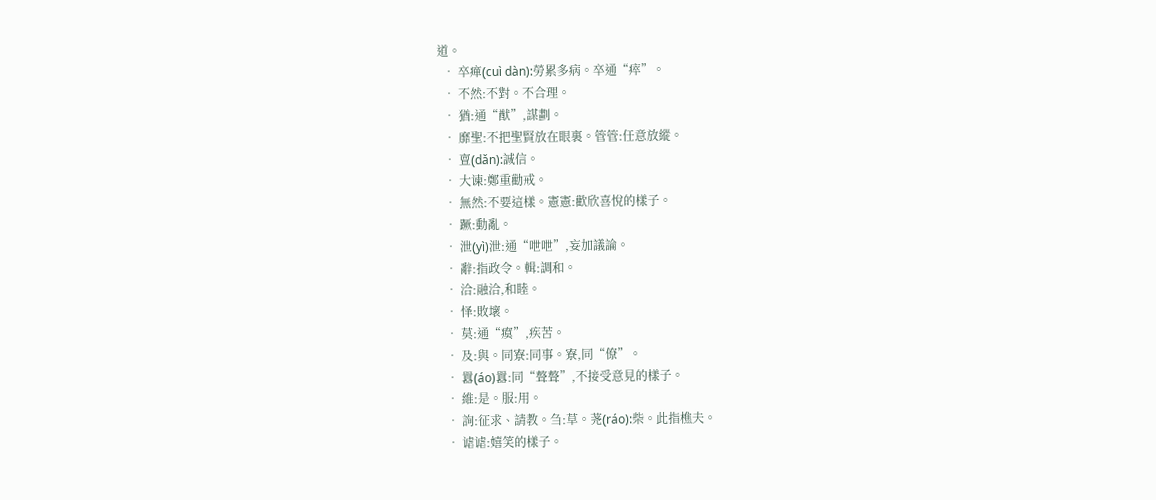道。
  • 卒瘅(cuì dàn):勞累多病。卒通“瘁”。
  • 不然:不對。不合理。
  • 猶:通“猷”,謀劃。
  • 靡聖:不把聖賢放在眼裏。管管:任意放縱。
  • 亶(dǎn):誠信。
  • 大谏:鄭重勸戒。
  • 無然:不要這樣。憲憲:歡欣喜悅的樣子。
  • 蹶:動亂。
  • 泄(yì)泄:通“呭呭”,妄加議論。
  • 辭:指政令。輯:調和。
  • 洽:融洽,和睦。
  • 怿:敗壞。
  • 莫:通“瘼”,疾苦。
  • 及:與。同寮:同事。寮,同“僚”。
  • 囂(áo)囂:同“聱聱”,不接受意見的樣子。
  • 維:是。服:用。
  • 詢:征求、請教。刍:草。荛(ráo):柴。此指樵夫。
  • 谑谑:嬉笑的樣子。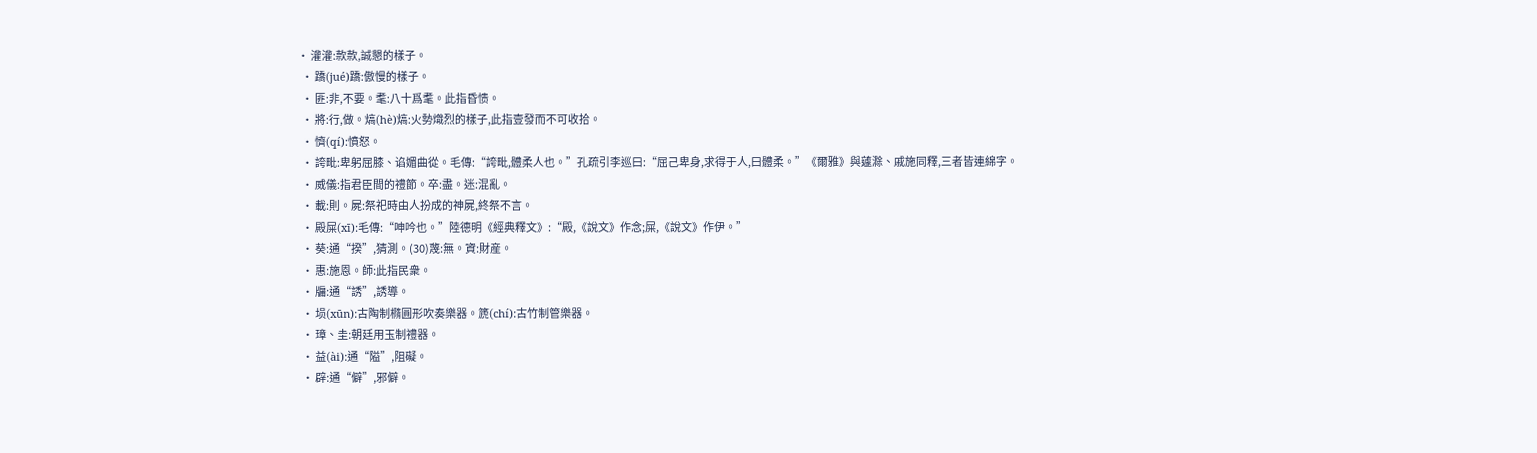• 灌灌:款款,誠懇的樣子。
  • 蹻(jué)蹻:傲慢的樣子。
  • 匪:非,不要。耄:八十爲耄。此指昏愦。
  • 將:行,做。熇(hè)熇:火勢熾烈的樣子,此指壹發而不可收拾。
  • 懠(qí):憤怒。
  • 誇毗:卑躬屈膝、谄媚曲從。毛傳:“誇毗,體柔人也。”孔疏引李巡曰:“屈己卑身,求得于人,曰體柔。”《爾雅》與蘧滁、戚施同釋,三者皆連綿字。
  • 威儀:指君臣間的禮節。卒:盡。迷:混亂。
  • 載:則。屍:祭祀時由人扮成的神屍,終祭不言。
  • 殿屎(xī):毛傳:“呻吟也。”陸德明《經典釋文》:“殿,《說文》作念;屎,《說文》作伊。”
  • 葵:通“揆”,猜測。(30)蔑:無。資:財産。
  • 惠:施恩。師:此指民衆。
  • 牖:通“誘”,誘導。
  • 埙(xūn):古陶制橢圓形吹奏樂器。篪(chí):古竹制管樂器。
  • 璋、圭:朝廷用玉制禮器。
  • 益(ài):通“隘”,阻礙。
  • 辟:通“僻”,邪僻。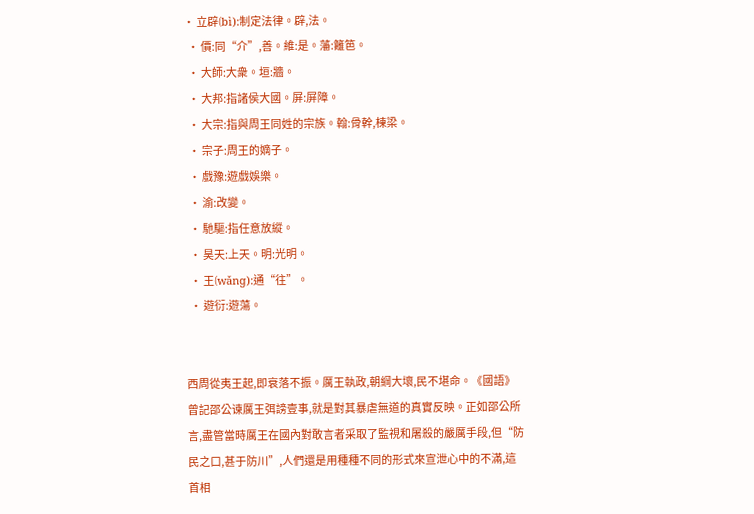• 立辟(bì):制定法律。辟,法。
  • 價:同“介”,善。維:是。藩:籬笆。
  • 大師:大衆。垣:牆。
  • 大邦:指諸侯大國。屏:屏障。
  • 大宗:指與周王同姓的宗族。翰:骨幹,棟梁。
  • 宗子:周王的嫡子。
  • 戲豫:遊戲娛樂。
  • 渝:改變。
  • 馳驅:指任意放縱。
  • 昊天:上天。明:光明。
  • 王(wǎnɡ):通“往”。
  • 遊衍:遊蕩。


西周從夷王起,即衰落不振。厲王執政,朝綱大壞,民不堪命。《國語》曾記邵公谏厲王弭謗壹事,就是對其暴虐無道的真實反映。正如邵公所言,盡管當時厲王在國內對敢言者采取了監視和屠殺的嚴厲手段,但“防民之口,甚于防川”,人們還是用種種不同的形式來宣泄心中的不滿,這首相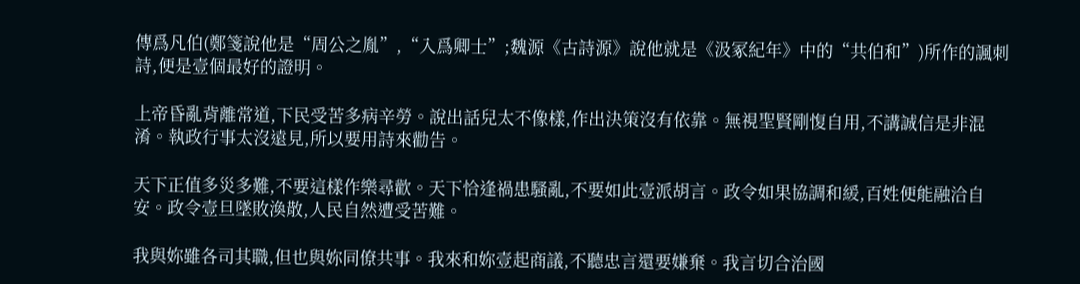傳爲凡伯(鄭箋說他是“周公之胤”,“入爲卿士”;魏源《古詩源》說他就是《汲冢紀年》中的“共伯和”)所作的諷刺詩,便是壹個最好的證明。

上帝昏亂背離常道,下民受苦多病辛勞。說出話兒太不像樣,作出決策沒有依靠。無視聖賢剛愎自用,不講誠信是非混淆。執政行事太沒遠見,所以要用詩來勸告。

天下正值多災多難,不要這樣作樂尋歡。天下恰逢禍患騷亂,不要如此壹派胡言。政令如果協調和緩,百姓便能融洽自安。政令壹旦墜敗渙散,人民自然遭受苦難。

我與妳雖各司其職,但也與妳同僚共事。我來和妳壹起商議,不聽忠言還要嫌棄。我言切合治國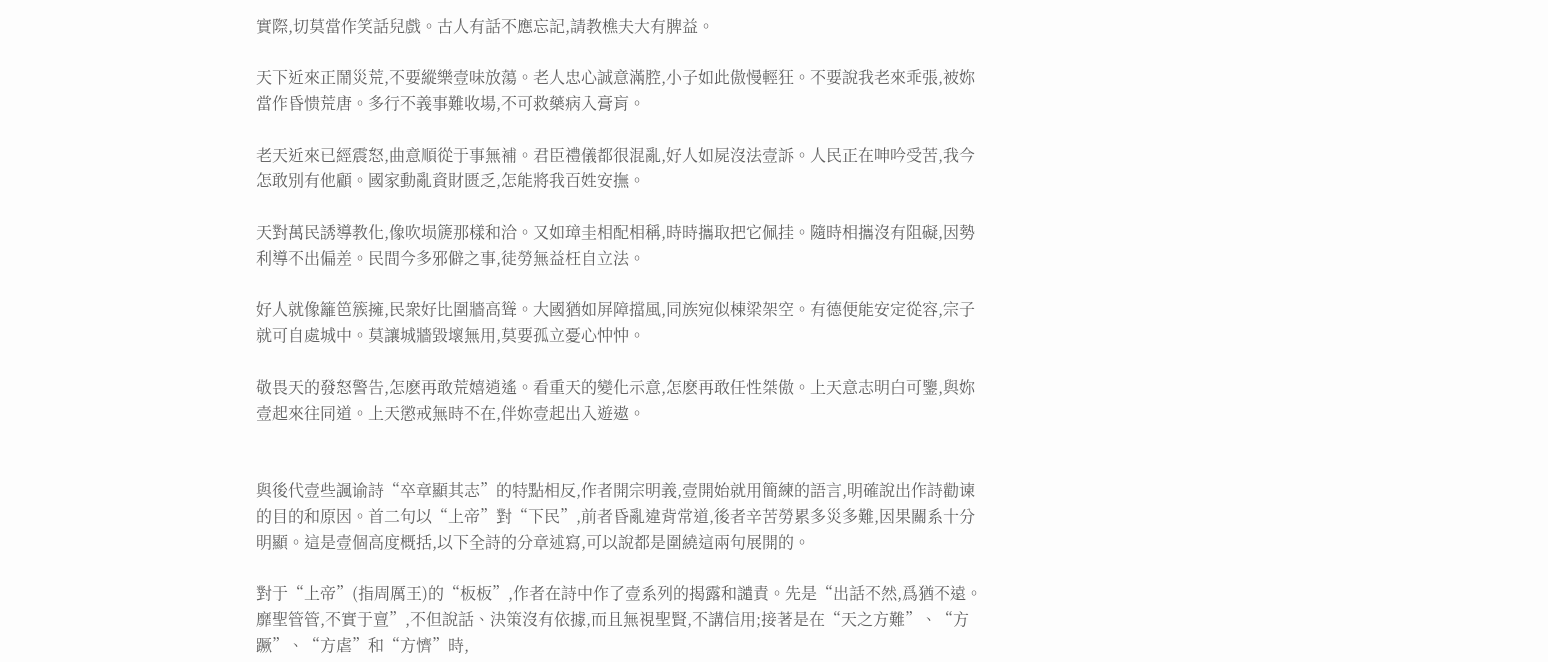實際,切莫當作笑話兒戲。古人有話不應忘記,請教樵夫大有脾益。

天下近來正鬧災荒,不要縱樂壹味放蕩。老人忠心誠意滿腔,小子如此傲慢輕狂。不要說我老來乖張,被妳當作昏愦荒唐。多行不義事難收場,不可救藥病入膏肓。

老天近來已經震怒,曲意順從于事無補。君臣禮儀都很混亂,好人如屍沒法壹訴。人民正在呻吟受苦,我今怎敢別有他顧。國家動亂資財匮乏,怎能將我百姓安撫。

天對萬民誘導教化,像吹埙篪那樣和洽。又如璋圭相配相稱,時時攜取把它佩挂。隨時相攜沒有阻礙,因勢利導不出偏差。民間今多邪僻之事,徒勞無益枉自立法。

好人就像籬笆簇擁,民衆好比圍牆高聳。大國猶如屏障擋風,同族宛似棟梁架空。有德便能安定從容,宗子就可自處城中。莫讓城牆毀壞無用,莫要孤立憂心忡忡。

敬畏天的發怒警告,怎麽再敢荒嬉逍遙。看重天的變化示意,怎麽再敢任性桀傲。上天意志明白可鑒,與妳壹起來往同道。上天懲戒無時不在,伴妳壹起出入遊遨。


與後代壹些諷谕詩“卒章顯其志”的特點相反,作者開宗明義,壹開始就用簡練的語言,明確說出作詩勸谏的目的和原因。首二句以“上帝”對“下民”,前者昏亂違背常道,後者辛苦勞累多災多難,因果關系十分明顯。這是壹個高度概括,以下全詩的分章述寫,可以說都是圍繞這兩句展開的。

對于“上帝”(指周厲王)的“板板”,作者在詩中作了壹系列的揭露和譴責。先是“出話不然,爲猶不遠。靡聖管管,不實于亶”,不但說話、決策沒有依據,而且無視聖賢,不講信用;接著是在“天之方難”、“方蹶”、“方虐”和“方懠”時,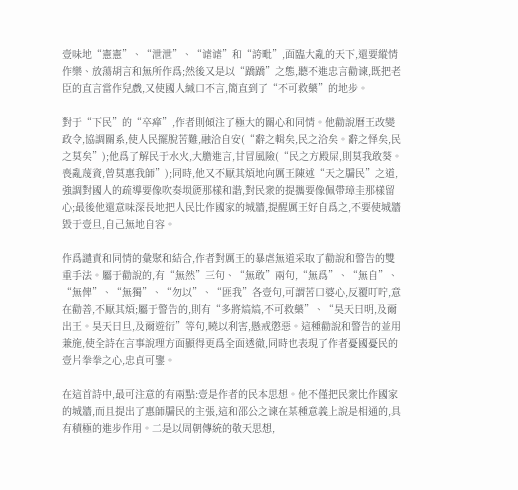壹味地“憲憲”、“泄泄”、“谑谑”和“誇毗”,面臨大亂的天下,還要縱情作樂、放蕩胡言和無所作爲;然後又是以“蹻蹻”之態,聽不進忠言勸谏,既把老臣的直言當作兒戲,又使國人緘口不言,簡直到了“不可救藥”的地步。

對于“下民”的“卒瘅”,作者則傾注了極大的關心和同情。他勸說曆王改變政令,協調關系,使人民擺脫苦難,融洽自安(“辭之輯矣,民之洽矣。辭之怿矣,民之莫矣”);他爲了解民于水火,大膽進言,甘冒風險(“民之方殿屎,則莫我敢葵。喪亂蔑資,曾莫惠我師”);同時,他又不厭其煩地向厲王陳述“天之牖民”之道,強調對國人的疏導要像吹奏埙篪那樣和諧,對民衆的提攜要像佩帶璋圭那樣留心;最後他還意味深長地把人民比作國家的城牆,提醒厲王好自爲之,不要使城牆毀于壹旦,自己無地自容。

作爲譴責和同情的彙聚和結合,作者對厲王的暴虐無道采取了勸說和警告的雙重手法。屬于勸說的,有“無然”三句、“無敢”兩句,“無爲”、“無自”、“無俾”、“無獨”、“勿以”、“匪我”各壹句,可謂苦口婆心,反覆叮咛,意在勸善,不厭其煩;屬于警告的,則有“多將熇熇,不可救藥”、“昊天曰明,及爾出王。昊天曰旦,及爾遊衍”等句,曉以利害,懸戒懲惡。這種勸說和警告的並用兼施,使全詩在言事說理方面顯得更爲全面透徹,同時也表現了作者憂國憂民的壹片拳拳之心,忠貞可鑒。

在這首詩中,最可注意的有兩點:壹是作者的民本思想。他不僅把民衆比作國家的城牆,而且提出了惠師牖民的主張,這和邵公之谏在某種意義上說是相通的,具有積極的進步作用。二是以周朝傳統的敬天思想,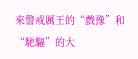來警戒厲王的“戲豫”和“馳驅”的大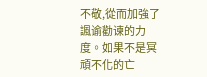不敬,從而加強了諷谕勸谏的力度。如果不是冥頑不化的亡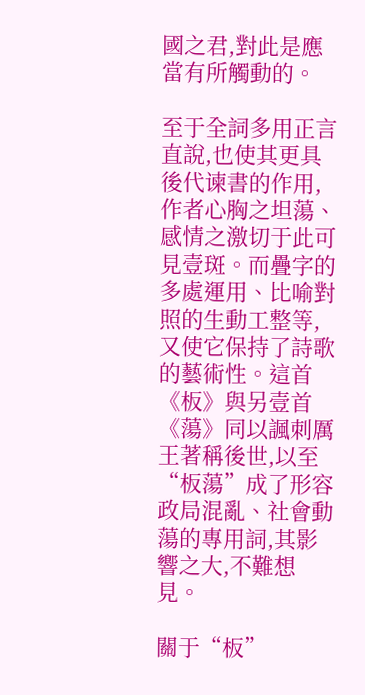國之君,對此是應當有所觸動的。

至于全詞多用正言直說,也使其更具後代谏書的作用,作者心胸之坦蕩、感情之激切于此可見壹斑。而疊字的多處運用、比喻對照的生動工整等,又使它保持了詩歌的藝術性。這首《板》與另壹首《蕩》同以諷刺厲王著稱後世,以至“板蕩”成了形容政局混亂、社會動蕩的專用詞,其影響之大,不難想見。

關于“板”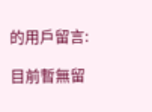的用戶留言:

目前暫無留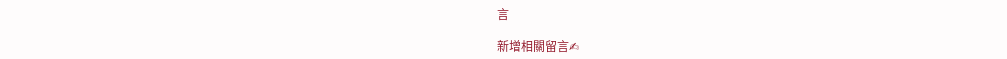言

新增相關留言✍